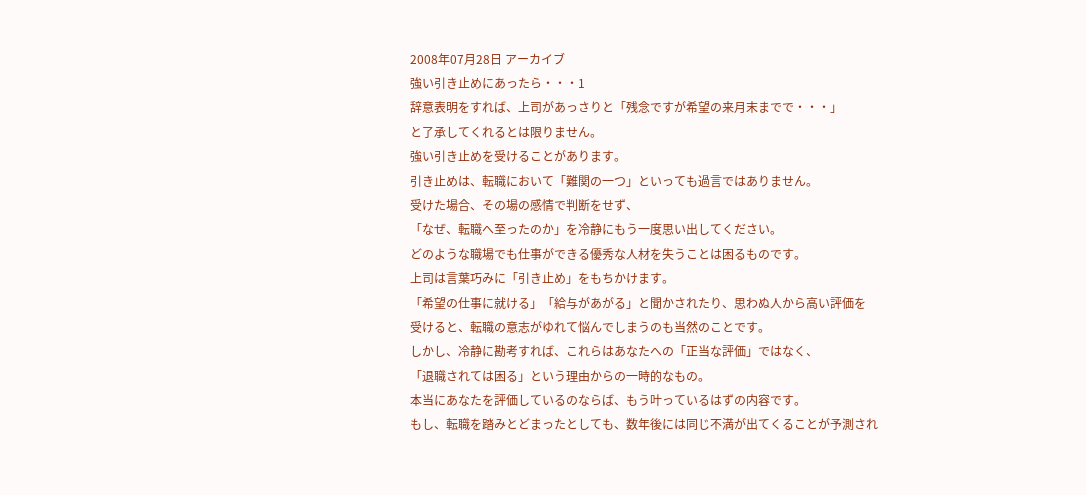2008年07月28日 アーカイブ
強い引き止めにあったら・・・1
辞意表明をすれば、上司があっさりと「残念ですが希望の来月末までで・・・」
と了承してくれるとは限りません。
強い引き止めを受けることがあります。
引き止めは、転職において「難関の一つ」といっても過言ではありません。
受けた場合、その場の感情で判断をせず、
「なぜ、転職へ至ったのか」を冷静にもう一度思い出してください。
どのような職場でも仕事ができる優秀な人材を失うことは困るものです。
上司は言葉巧みに「引き止め」をもちかけます。
「希望の仕事に就ける」「給与があがる」と聞かされたり、思わぬ人から高い評価を
受けると、転職の意志がゆれて悩んでしまうのも当然のことです。
しかし、冷静に勘考すれば、これらはあなたへの「正当な評価」ではなく、
「退職されては困る」という理由からの一時的なもの。
本当にあなたを評価しているのならば、もう叶っているはずの内容です。
もし、転職を踏みとどまったとしても、数年後には同じ不満が出てくることが予測され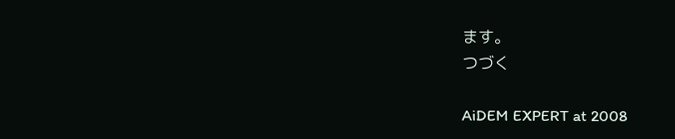ます。
つづく

AiDEM EXPERT at 2008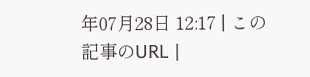年07月28日 12:17 | この記事のURL |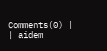Comments(0) | | aidem